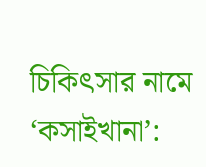চিকিৎসার নামে ‘কসাইখানা’: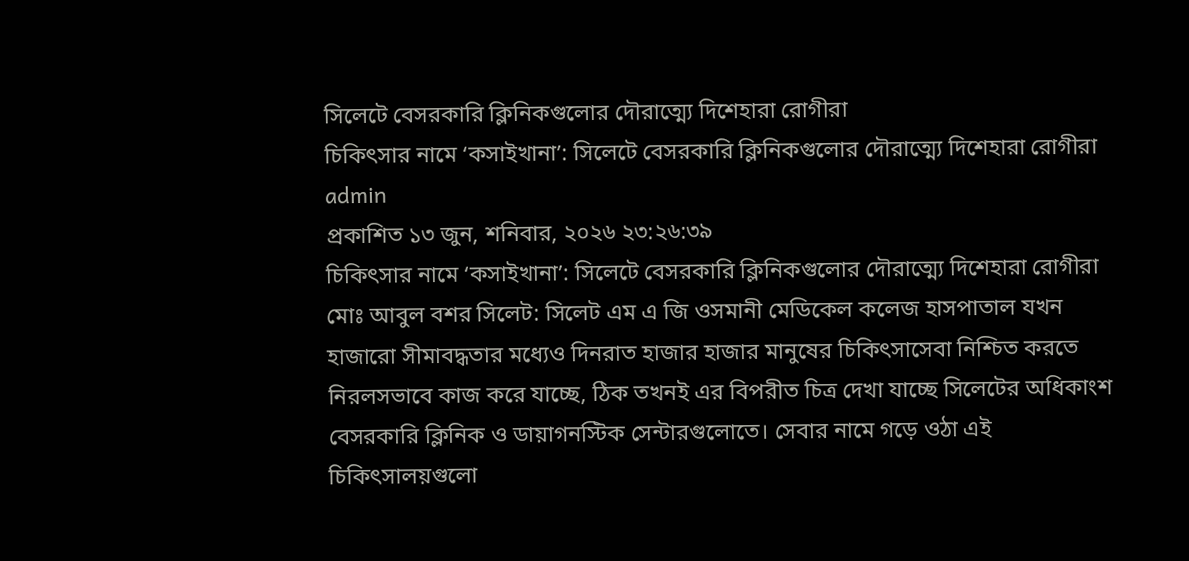সিলেটে বেসরকারি ক্লিনিকগুলোর দৌরাত্ম্যে দিশেহারা রোগীরা
চিকিৎসার নামে ‘কসাইখানা’: সিলেটে বেসরকারি ক্লিনিকগুলোর দৌরাত্ম্যে দিশেহারা রোগীরা
admin
প্রকাশিত ১৩ জুন, শনিবার, ২০২৬ ২৩:২৬:৩৯
চিকিৎসার নামে ‘কসাইখানা’: সিলেটে বেসরকারি ক্লিনিকগুলোর দৌরাত্ম্যে দিশেহারা রোগীরা
মোঃ আবুল বশর সিলেট: সিলেট এম এ জি ওসমানী মেডিকেল কলেজ হাসপাতাল যখন হাজারো সীমাবদ্ধতার মধ্যেও দিনরাত হাজার হাজার মানুষের চিকিৎসাসেবা নিশ্চিত করতে নিরলসভাবে কাজ করে যাচ্ছে, ঠিক তখনই এর বিপরীত চিত্র দেখা যাচ্ছে সিলেটের অধিকাংশ বেসরকারি ক্লিনিক ও ডায়াগনস্টিক সেন্টারগুলোতে। সেবার নামে গড়ে ওঠা এই চিকিৎসালয়গুলো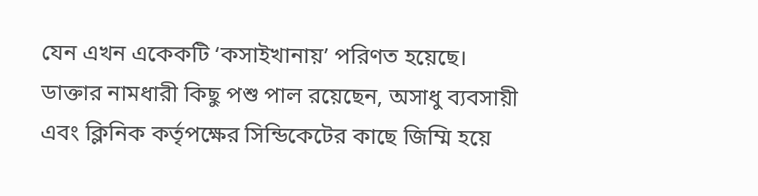যেন এখন একেকটি ‘কসাইখানায়’ পরিণত হয়েছে। ডাক্তার নামধারী কিছু পশু পাল রয়েছেন, অসাধু ব্যবসায়ী এবং ক্লিনিক কর্তৃপক্ষের সিন্ডিকেটের কাছে জিম্মি হয়ে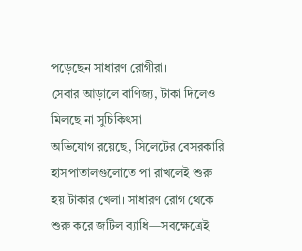পড়েছেন সাধারণ রোগীরা।
সেবার আড়ালে বাণিজ্য, টাকা দিলেও মিলছে না সুচিকিৎসা
অভিযোগ রয়েছে, সিলেটের বেসরকারি হাসপাতালগুলোতে পা রাখলেই শুরু হয় টাকার খেলা। সাধারণ রোগ থেকে শুরু করে জটিল ব্যাধি—সবক্ষেত্রেই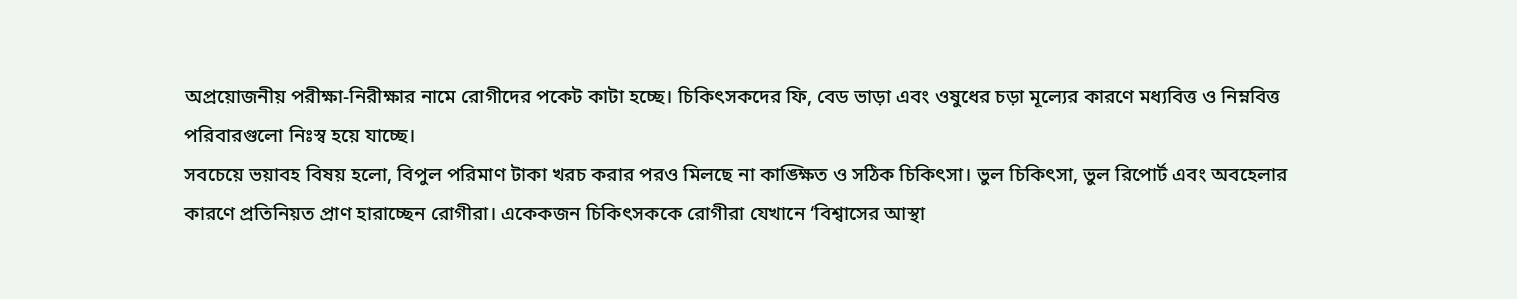অপ্রয়োজনীয় পরীক্ষা-নিরীক্ষার নামে রোগীদের পকেট কাটা হচ্ছে। চিকিৎসকদের ফি, বেড ভাড়া এবং ওষুধের চড়া মূল্যের কারণে মধ্যবিত্ত ও নিম্নবিত্ত পরিবারগুলো নিঃস্ব হয়ে যাচ্ছে।
সবচেয়ে ভয়াবহ বিষয় হলো, বিপুল পরিমাণ টাকা খরচ করার পরও মিলছে না কাঙ্ক্ষিত ও সঠিক চিকিৎসা। ভুল চিকিৎসা, ভুল রিপোর্ট এবং অবহেলার কারণে প্রতিনিয়ত প্রাণ হারাচ্ছেন রোগীরা। একেকজন চিকিৎসককে রোগীরা যেখানে ‘বিশ্বাসের আস্থা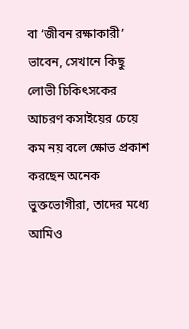বা ‘জীবন রক্ষাকারী’ ভাবেন, সেখানে কিছু লোভী চিকিৎসকের আচরণ কসাইয়ের চেয়ে কম নয় বলে ক্ষোভ প্রকাশ করছেন অনেক ভুক্তভোগীরা, তাদের মধ্যে আমিও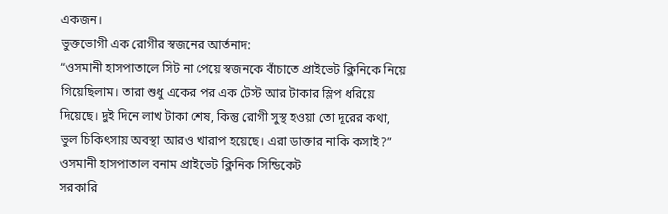একজন।
ভুক্তভোগী এক রোগীর স্বজনের আর্তনাদ:
“ওসমানী হাসপাতালে সিট না পেয়ে স্বজনকে বাঁচাতে প্রাইভেট ক্লিনিকে নিয়ে গিয়েছিলাম। তারা শুধু একের পর এক টেস্ট আর টাকার স্লিপ ধরিয়ে দিয়েছে। দুই দিনে লাখ টাকা শেষ, কিন্তু রোগী সুস্থ হওয়া তো দূরের কথা, ভুল চিকিৎসায় অবস্থা আরও খারাপ হয়েছে। এরা ডাক্তার নাকি কসাই?”
ওসমানী হাসপাতাল বনাম প্রাইভেট ক্লিনিক সিন্ডিকেট
সরকারি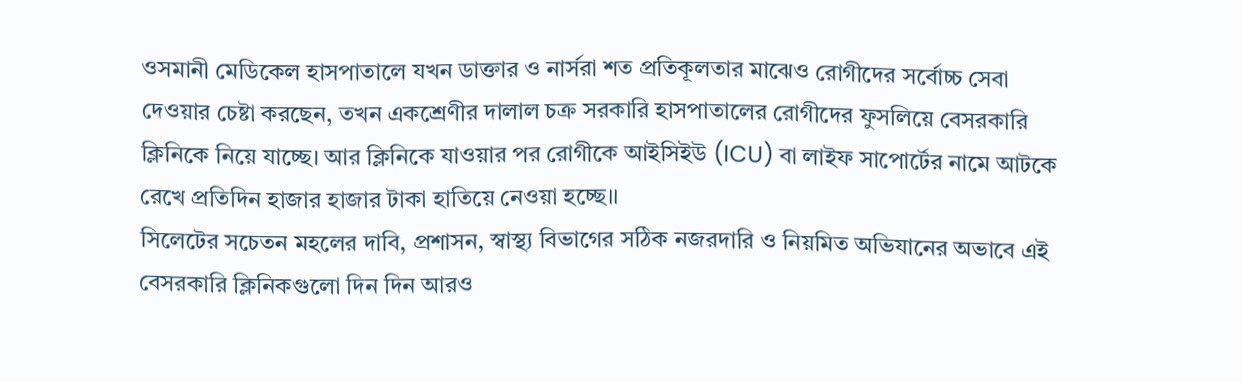ওসমানী মেডিকেল হাসপাতালে যখন ডাক্তার ও নার্সরা শত প্রতিকূলতার মাঝেও রোগীদের সর্বোচ্চ সেবা দেওয়ার চেষ্টা করছেন, তখন একশ্রেণীর দালাল চক্র সরকারি হাসপাতালের রোগীদের ফুসলিয়ে বেসরকারি ক্লিনিকে নিয়ে যাচ্ছে। আর ক্লিনিকে যাওয়ার পর রোগীকে আইসিইউ (ICU) বা লাইফ সাপোর্টের নামে আটকে রেখে প্রতিদিন হাজার হাজার টাকা হাতিয়ে নেওয়া হচ্ছে।।
সিলেটের সচেতন মহলের দাবি, প্রশাসন, স্বাস্থ্য বিভাগের সঠিক নজরদারি ও নিয়মিত অভিযানের অভাবে এই বেসরকারি ক্লিনিকগুলো দিন দিন আরও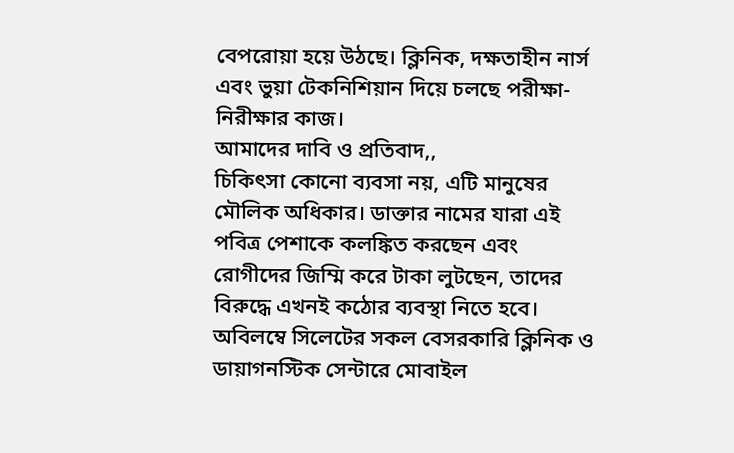বেপরোয়া হয়ে উঠছে। ক্লিনিক, দক্ষতাহীন নার্স এবং ভুয়া টেকনিশিয়ান দিয়ে চলছে পরীক্ষা-নিরীক্ষার কাজ।
আমাদের দাবি ও প্রতিবাদ,,
চিকিৎসা কোনো ব্যবসা নয়, এটি মানুষের মৌলিক অধিকার। ডাক্তার নামের যারা এই পবিত্র পেশাকে কলঙ্কিত করছেন এবং রোগীদের জিম্মি করে টাকা লুটছেন, তাদের বিরুদ্ধে এখনই কঠোর ব্যবস্থা নিতে হবে।
অবিলম্বে সিলেটের সকল বেসরকারি ক্লিনিক ও ডায়াগনস্টিক সেন্টারে মোবাইল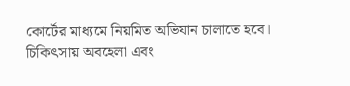কোর্টের মাধ্যমে নিয়মিত অভিযান চালাতে হবে।
চিকিৎসায় অবহেলা এবং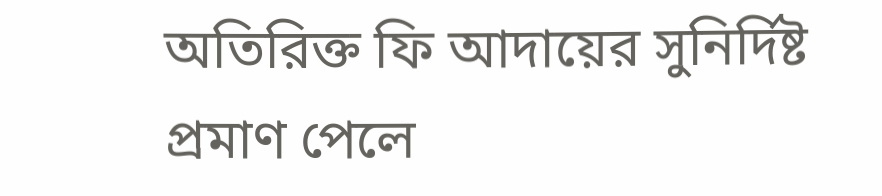অতিরিক্ত ফি আদায়ের সুনির্দিষ্ট প্রমাণ পেলে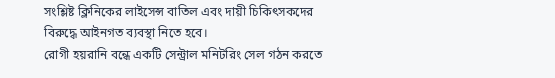সংশ্লিষ্ট ক্লিনিকের লাইসেন্স বাতিল এবং দায়ী চিকিৎসকদের বিরুদ্ধে আইনগত ব্যবস্থা নিতে হবে।
রোগী হয়রানি বন্ধে একটি সেন্ট্রাল মনিটরিং সেল গঠন করতে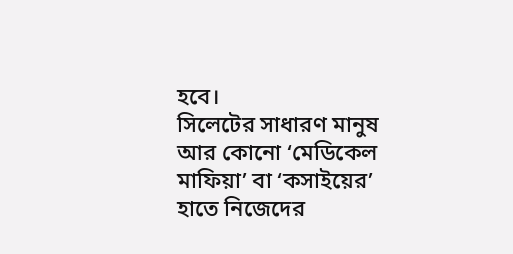হবে।
সিলেটের সাধারণ মানুষ আর কোনো ‘মেডিকেল মাফিয়া’ বা ‘কসাইয়ের’ হাতে নিজেদের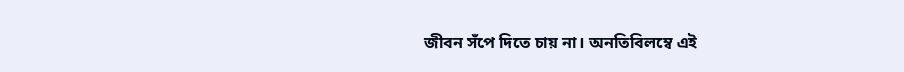জীবন সঁপে দিতে চায় না। অনতিবিলম্বে এই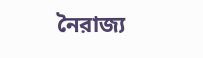নৈরাজ্য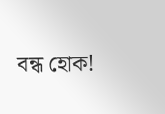বন্ধ হোক!